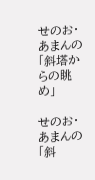せのお・あまんの「斜塔からの眺め」

せのお・あまんの「斜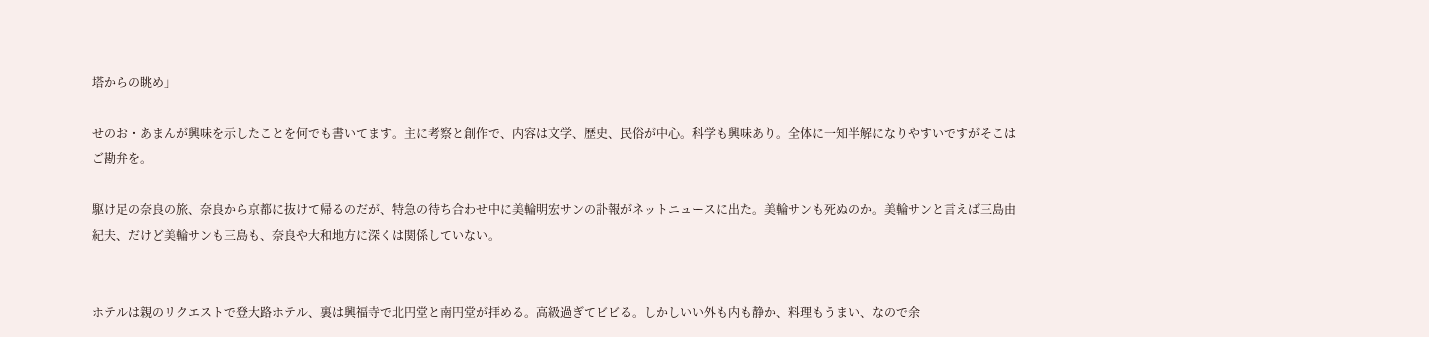塔からの眺め」

せのお・あまんが興味を示したことを何でも書いてます。主に考察と創作で、内容は文学、歴史、民俗が中心。科学も興味あり。全体に一知半解になりやすいですがそこはご勘弁を。

駆け足の奈良の旅、奈良から京都に抜けて帰るのだが、特急の待ち合わせ中に美輪明宏サンの訃報がネットニュースに出た。美輪サンも死ぬのか。美輪サンと言えば三島由紀夫、だけど美輪サンも三島も、奈良や大和地方に深くは関係していない。


ホテルは親のリクエストで登大路ホテル、裏は興福寺で北円堂と南円堂が拝める。高級過ぎてビビる。しかしいい外も内も静か、料理もうまい、なので余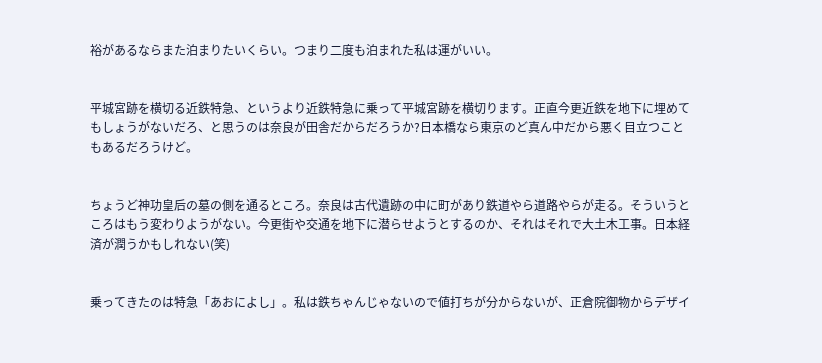裕があるならまた泊まりたいくらい。つまり二度も泊まれた私は運がいい。


平城宮跡を横切る近鉄特急、というより近鉄特急に乗って平城宮跡を横切ります。正直今更近鉄を地下に埋めてもしょうがないだろ、と思うのは奈良が田舎だからだろうか?日本橋なら東京のど真ん中だから悪く目立つこともあるだろうけど。


ちょうど神功皇后の墓の側を通るところ。奈良は古代遺跡の中に町があり鉄道やら道路やらが走る。そういうところはもう変わりようがない。今更街や交通を地下に潜らせようとするのか、それはそれで大土木工事。日本経済が潤うかもしれない(笑)


乗ってきたのは特急「あおによし」。私は鉄ちゃんじゃないので値打ちが分からないが、正倉院御物からデザイ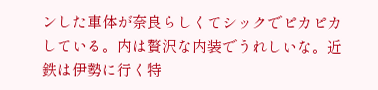ンした車体が奈良らしくてシックでピカピカしている。内は贅沢な内装でうれしいな。近鉄は伊勢に行く特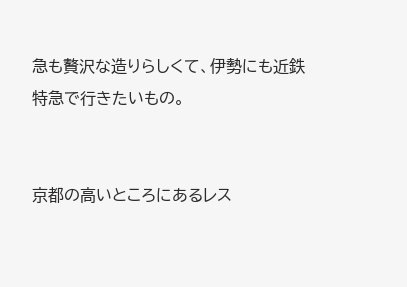急も贅沢な造りらしくて、伊勢にも近鉄特急で行きたいもの。


京都の高いところにあるレス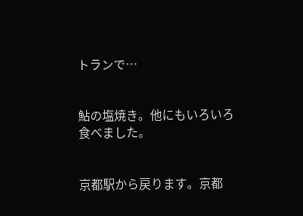トランで…


鮎の塩焼き。他にもいろいろ食べました。


京都駅から戻ります。京都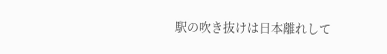駅の吹き抜けは日本離れして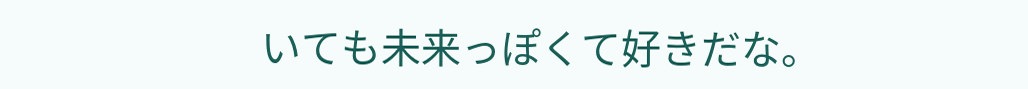いても未来っぽくて好きだな。